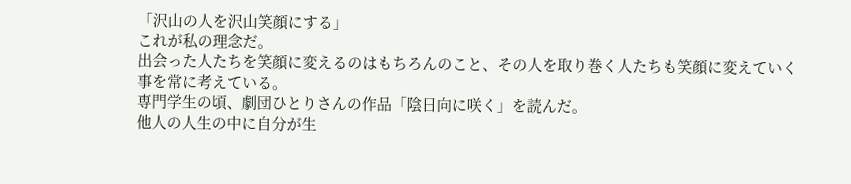「沢山の人を沢山笑顔にする」
これが私の理念だ。
出会った人たちを笑顔に変えるのはもちろんのこと、その人を取り巻く人たちも笑顔に変えていく事を常に考えている。
専門学生の頃、劇団ひとりさんの作品「陰日向に咲く」を読んだ。
他人の人生の中に自分が生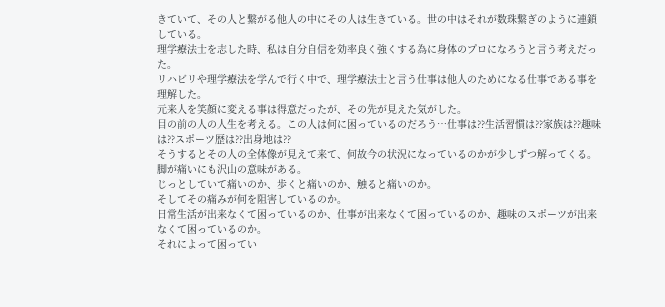きていて、その人と繋がる他人の中にその人は生きている。世の中はそれが数珠繋ぎのように連鎖している。
理学療法士を志した時、私は自分自信を効率良く強くする為に身体のプロになろうと言う考えだった。
リハビリや理学療法を学んで行く中で、理学療法士と言う仕事は他人のためになる仕事である事を理解した。
元来人を笑顔に変える事は得意だったが、その先が見えた気がした。
目の前の人の人生を考える。この人は何に困っているのだろう…仕事は⁇生活習慣は⁇家族は⁇趣味は⁇スポーツ歴は⁇出身地は⁇
そうするとその人の全体像が見えて来て、何故今の状況になっているのかが少しずつ解ってくる。
脚が痛いにも沢山の意味がある。
じっとしていて痛いのか、歩くと痛いのか、触ると痛いのか。
そしてその痛みが何を阻害しているのか。
日常生活が出来なくて困っているのか、仕事が出来なくて困っているのか、趣味のスポーツが出来なくて困っているのか。
それによって困ってい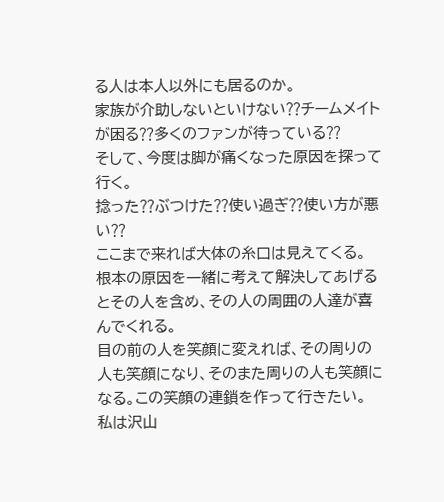る人は本人以外にも居るのか。
家族が介助しないといけない⁇チームメイトが困る⁇多くのファンが待っている⁇
そして、今度は脚が痛くなった原因を探って行く。
捻った⁇ぶつけた⁇使い過ぎ⁇使い方が悪い⁇
ここまで来れば大体の糸口は見えてくる。
根本の原因を一緒に考えて解決してあげるとその人を含め、その人の周囲の人達が喜んでくれる。
目の前の人を笑顔に変えれば、その周りの人も笑顔になり、そのまた周りの人も笑顔になる。この笑顔の連鎖を作って行きたい。
私は沢山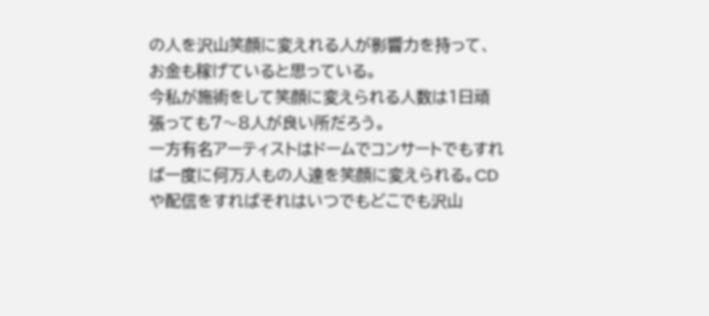の人を沢山笑顔に変えれる人が影響力を持って、お金も稼げていると思っている。
今私が施術をして笑顔に変えられる人数は1日頑張っても7〜8人が良い所だろう。
一方有名アーティストはドームでコンサートでもすれば一度に何万人もの人達を笑顔に変えられる。CDや配信をすればそれはいつでもどこでも沢山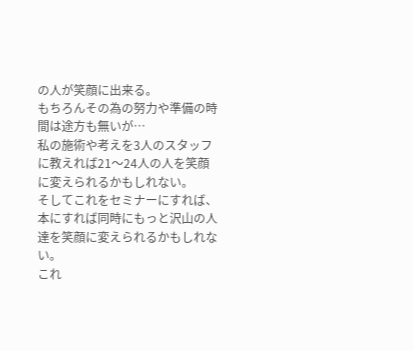の人が笑顔に出来る。
もちろんその為の努力や準備の時間は途方も無いが…
私の施術や考えを3人のスタッフに教えれば21〜24人の人を笑顔に変えられるかもしれない。
そしてこれをセミナーにすれば、本にすれば同時にもっと沢山の人達を笑顔に変えられるかもしれない。
これ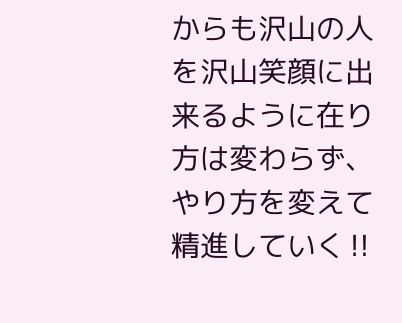からも沢山の人を沢山笑顔に出来るように在り方は変わらず、やり方を変えて精進していく‼